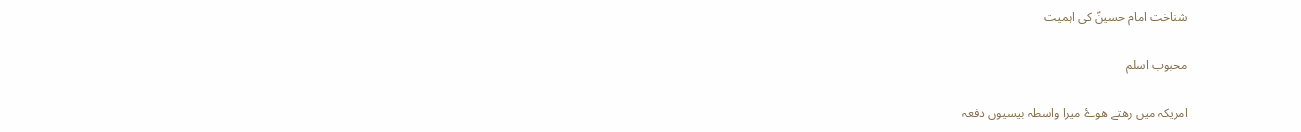شناخت امام حسینؑ کی اہمیت

محبوب اسلم

امریکہ میں رھتے ھوۓ میرا واسطہ بیسیوں دفعہ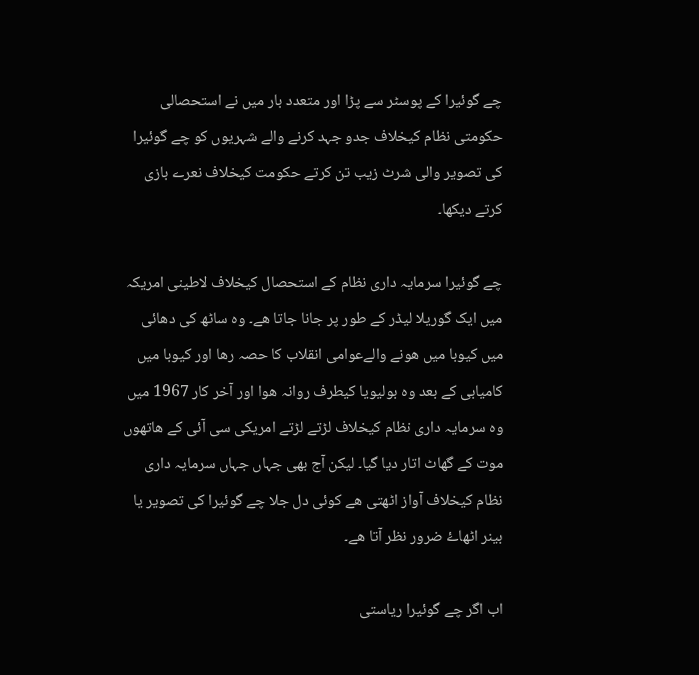چے گوئیرا کے پوسٹر سے پڑا اور متعدد بار میں نے استحصالی حکومتی نظام کیخلاف جدو جہد کرنے والے شہریوں کو چے گوئیرا کی تصویر والی شرٹ زیب تن کرتے حکومت کیخلاف نعرے بازی کرتے دیکھا۔

چے گوئیرا سرمایہ داری نظام کے استحصال کیخلاف لاطینی امریکہ میں ایک گوریلا لیڈر کے طور پر جانا جاتا ھے۔ وہ ساٹھ کی دھائی میں کیوبا میں ھونے والےعوامی انقلاب کا حصہ رھا اور کیوبا میں کامیابی کے بعد وہ بولیویا کیطرف روانہ ھوا اور آخر کار 1967 میں وہ سرمایہ داری نظام کیخلاف لڑتے لڑتے امریکی سی آئی کے ھاتھوں موت کے گھاٹ اتار دیا گیا۔ لیکن آج بھی جہاں جہاں سرمایہ داری نظام کیخلاف آواز اٹھتی ھے کوئی دل جلا چے گوئیرا کی تصویر یا بینر اٹھاۓ ضرور نظر آتا ھے۔

اب اگر چے گوئیرا ریاستی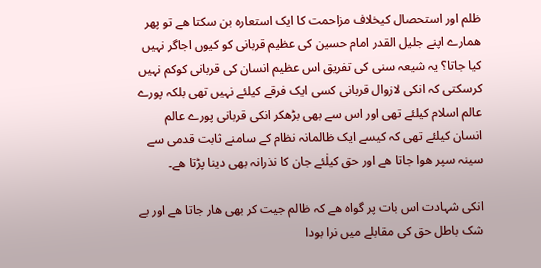ظلم اور استحصال کیخلاف مزاحمت کا ایک استعارہ بن سکتا ھے تو پھر ھمارے اپنے جلیل القدر امام حسین کی عظیم قربانی کو کیوں اجاگر نہیں کیا جاتا؟ یہ شیعہ سنی کی تفریق اس عظیم انسان کی قربانی کوکم نہیں کرسکتی کہ انکی لازوال قربانی کسی ایک فرقے کیلئے نہیں تھی بلکہ پورے عالم اسلام کیلئے تھی اور اس سے بھی بڑھکر انکی قربانی پورے عالم انسان کیلئے تھی کہ کیسے ایک ظالمانہ نظام کے سامنے ثابت قدمی سے سینہ سپر ھوا جاتا ھے اور حق کیلٰئے جان کا نذرانہ بھی دینا پڑتا ھے۔

انکی شہادت اس بات پر گواہ ھے کہ ظالم جیت کر بھی ھار جاتا ھے اور بے شک باطل حق کی مقابلے میں نرا بودا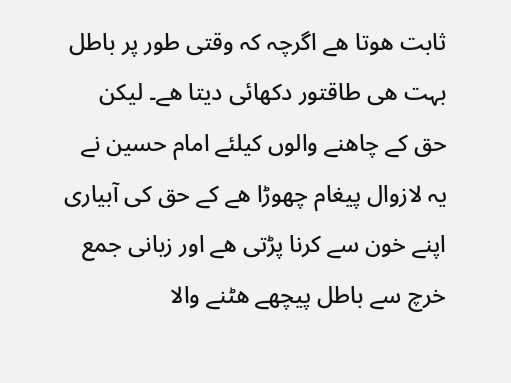ثابت ھوتا ھے اگرچہ کہ وقتی طور پر باطل بہت ھی طاقتور دکھائی دیتا ھے۔ لیکن حق کے چاھنے والوں کیلئے امام حسین نے یہ لازوال پیغام چھوڑا ھے کے حق کی آبیاری اپنے خون سے کرنا پڑتی ھے اور زبانی جمع خرچ سے باطل پیچھے ھٹنے والا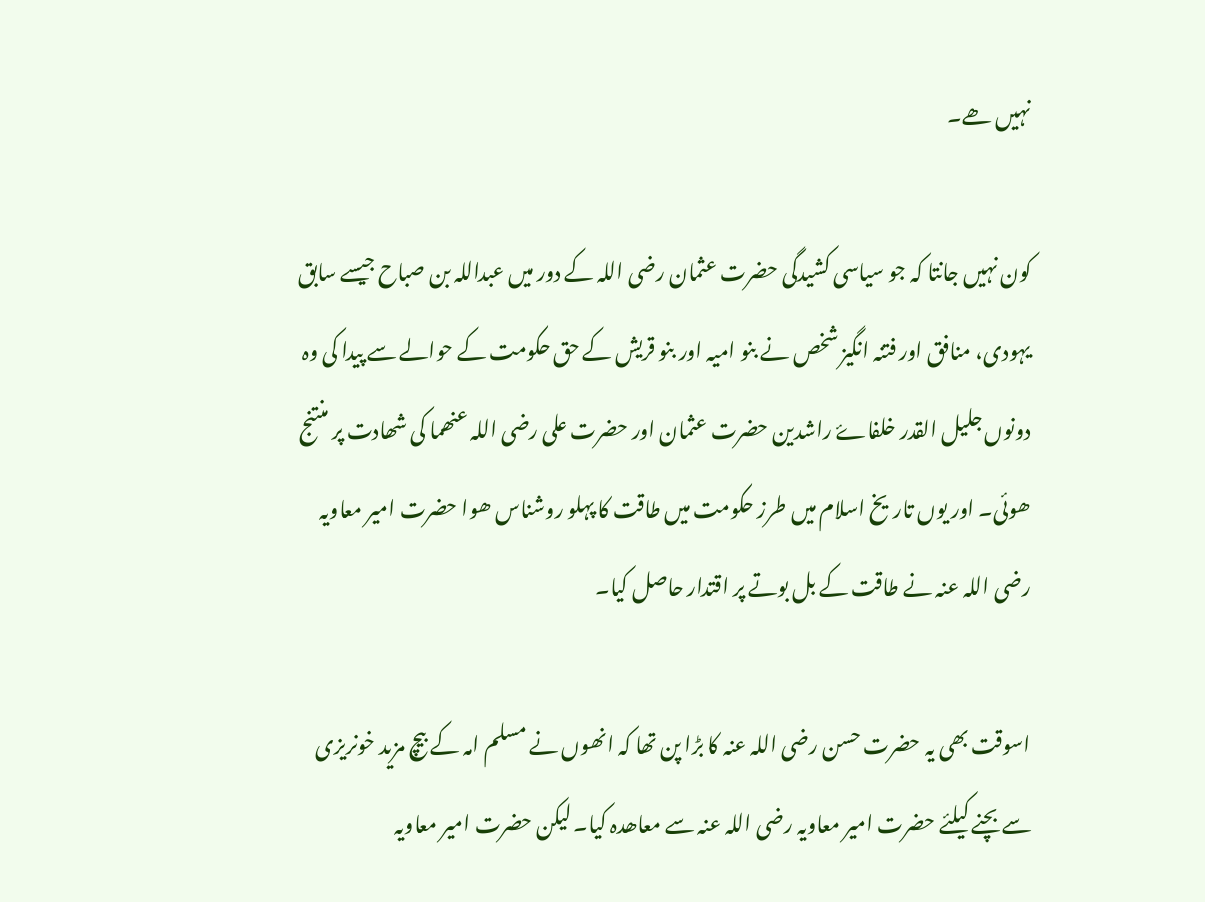نہیں ھے۔

کون نہیں جانتا کہ جو سیاسی کشیدگی حضرت عثمان رضی اللہ کے دور میں عبداللہ بن صباح جیسے سابق یہودی، منافق اور فتنہ انگیز شخص نے بنو امیہ اور بنو قریش کے حق حکومت کے حوالے سے پیدا کی وہ دونوں جلیل القدر خلفاۓ راشدین حضرت عثمان اور حضرت علی رضی اللہ عنھما کی شھادت پر منتنج ھوئی۔ اور یوں تاریخ اسلام میں طرز حکومت میں طاقت کا پہلو روشناس ھوا حضرت امیر معاویہ رضی اللہ عنہ نے طاقت کے بل بوتے پر اقتدار حاصل کیا۔

اسوقت بھی یہ حضرت حسن رضی اللہ عنہ کا بڑا پن تھا کہ انھوں نے مسلم امہ کے بیچ مزید خونریزی سے بچنے کیلئے حضرت امیر معاویہ رضی اللہ عنہ سے معاھدہ کیا۔ لیکن حضرت امیر معاویہ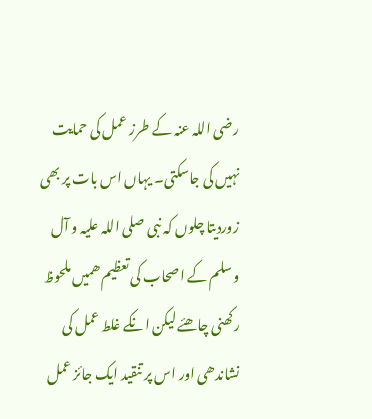رضی اللہ عنہ کے طرز عمل کی حمایت نہیں کی جاسکتی۔ یہاں اس بات پر بھی زوردیتا چلوں کہ نبی صلی اللہ علیہ و آل وسلم کے اصحاب کی تعظیم ھمیں ملحوظ رکھنی چاھئے لیکن انکے غلط عمل کی نشاندھی اور اس پر تنقید ایک جائز عمل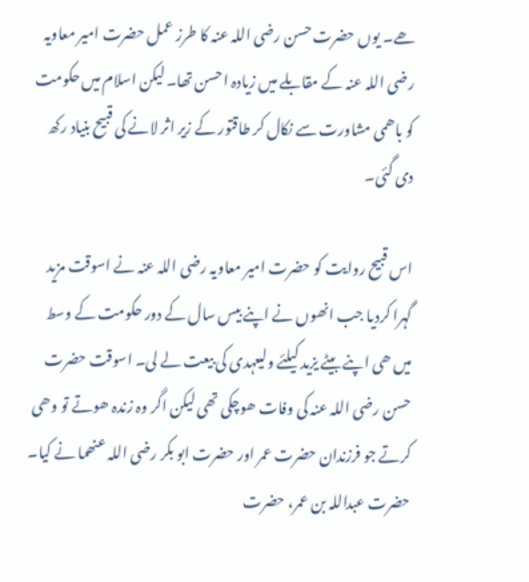ھے۔ یوں حضرت حسن رضی اللہ عنہ کا طرز عمل حضرت امیر معاویہ رضی اللہ عنہ کے مقابلے میں زیادہ احسن تھا۔ لیکن اسلام میں حکومت کو باھمی مشاورت سے نکال کر طاقتور کے زیر اثر لانے کی قبیح بنیاد رکھ دی گئی۔

اس قبیح روایت کو حضرت امیر معاویہ رضی اللہ عنہ نے اسوقت مزید گہرا کردیا جب انھوں نے اپنے بیس سال کے دور حکومت کے وسط میں ھی اپنے بیٹے یزید کیلئے ولیعہدی کی بیعت لے لی۔ اسوقت حضرت حسن رضی اللہ عنہ کی وفات ھوچکی تھی لیکن اگر وہ زندہ ھوتے تو وھی کرتے جو فرزندان حضرت عمر اور حضرت ابو بکر رضی اللہ عنھما نے کیا۔ حضرت عبداللہ بن عمر، حضرت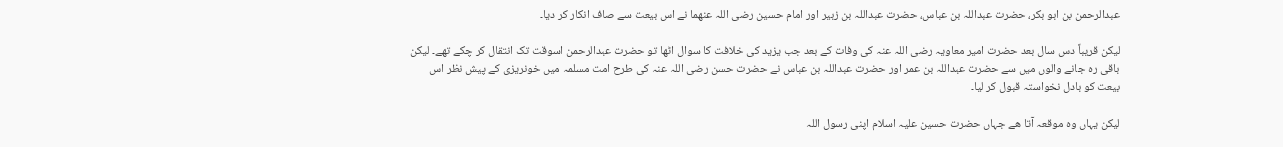عبدالرحمن بن ابو بکر، حضرت عبداللہ بن عباس، حضرت عبداللہ بن زبیر اور امام حسین رضی اللہ عنھما نے اس بیعت سے صاف انکار کر دیا۔

لیکن قریباً دس سال بعد حضرت امیر معاویہ رضی اللہ عنہ کی وفات کے بعد جب یزید کی خلافت کا سوال اٹھا تو حضرت عبدالرحمن اسوقت تک انتقال کر چکے تھے۔ لیکن باقی رہ جانے والوں میں سے حضرت عبداللہ بن عمر اور حضرت عبداللہ بن عباس نے حضرت حسن رضی اللہ عنہ کی طرح امت مسلمہ میں خونریزی کے پیش نظر اس بیعت کو بادل نخواستہ قبول کر لیا۔

لیکن یہاں وہ موقعہ آتا ھے جہاں حضرت حسین علیہ اسلام اپنی رسول اللہ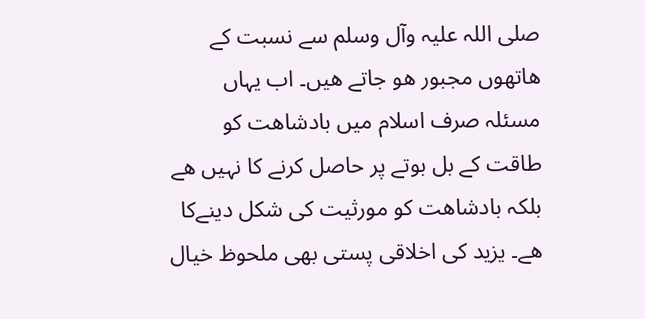صلی اللہ علیہ وآل وسلم سے نسبت کے ھاتھوں مجبور ھو جاتے ھیں۔ اب یہاں مسئلہ صرف اسلام میں بادشاھت کو طاقت کے بل بوتے پر حاصل کرنے کا نہیں ھے بلکہ بادشاھت کو مورثیت کی شکل دینےکا ھے۔ یزید کی اخلاقی پستی بھی ملحوظ خیال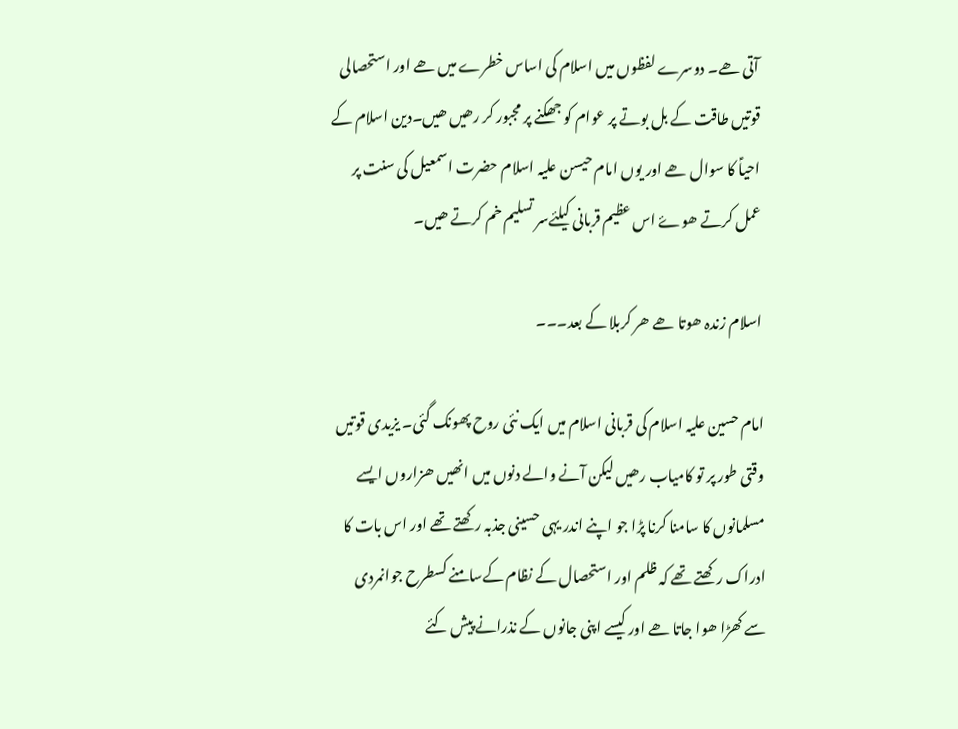آتی ھے۔ دوسرے لفظوں میں اسلام کی اساس خطرے میں ھے اور استحصالی قوتیں طاقت کے بل بوتے پر عوام کو جھکنے پر مجبور کر رھیں ھیں۔دین اسلام کے احیاؑ کا سوال ھے اور یوں امام حیسن علیہ اسلام حضرت اسمعیل کی سنت پر عمل کرتے ھوۓ اس عظیم قربانی کیلئےسر تسلیم خم کرتے ھیں۔

اسلام زندہ ھوتا ھے ھر کربلا کے بعد۔۔۔

امام حسین علیہ اسلام کی قربانی اسلام میں ایک نئی روح پھونک گئی۔ یزیدی قوتیں وقتی طور پر تو کامیاب رھیں لیکن آنے والے دنوں میں انھیں ھزاروں ایسے مسلمانوں کا سامنا کرنا پڑا جو اپنے اندر یہی حسینی جذبہ رکھتے تھے اور اس بات کا ادراک رکھتے تھے کہ ظلم اور استحصال کے نظام کےسامنے کسطرح جوانمردی سے کھڑا ھوا جاتا ھے اور کیسے اپنی جانوں کے نذرانے پیش کئے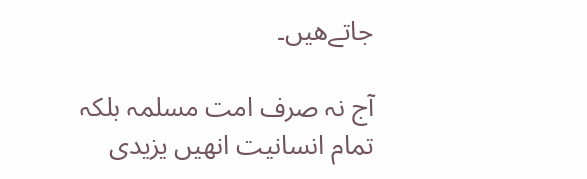جاتےھیں۔

آج نہ صرف امت مسلمہ بلکہ تمام انسانیت انھیں یزیدی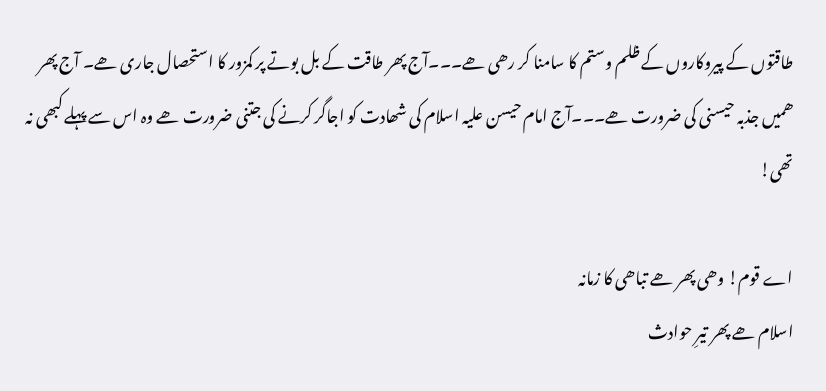طاقتوں کے پیروکاروں کے ظلم وستم کا سامنا کر رھی ھے۔۔۔آج پھر طاقت کے بل بوتے پر کمزور کا استحصال جاری ھے۔ آج پھر ھمیں جذبہ حیسنی کی ضرورت ھے۔۔۔آج امام حیسن علیہ اسلام کی شھادت کو اجاگر کرنے کی جتنی ضرورت ھے وہ اس سے پہلے کبھی نہ تھی!

اے قوم! وھی پھر ھے تباھی کا زمانہ
اسلام ھے پھر تیرِ حوادث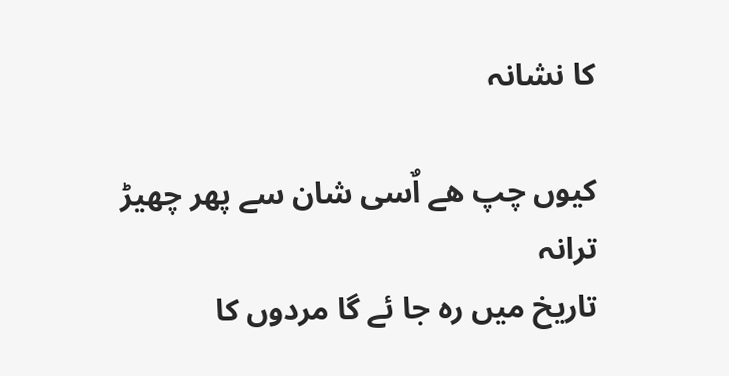کا نشانہ

کیوں چپ ھے اٌسی شان سے پھر چھیڑ ترانہ
تاریخ میں رہ جا ئے گا مردوں کا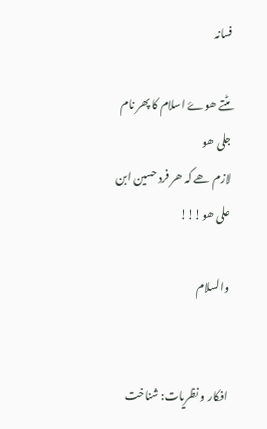فسانہ

مٹتے ھوۓ اسلام کا پھر نام جلی ھو
لازم ھے کہ ھر فرد حسین ابن علی ھو!!!

والسلام


افکار و نظریات: شناخت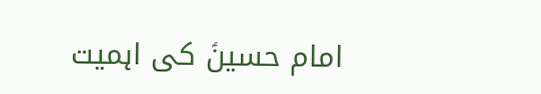امام حسینؑ کی اہمیت